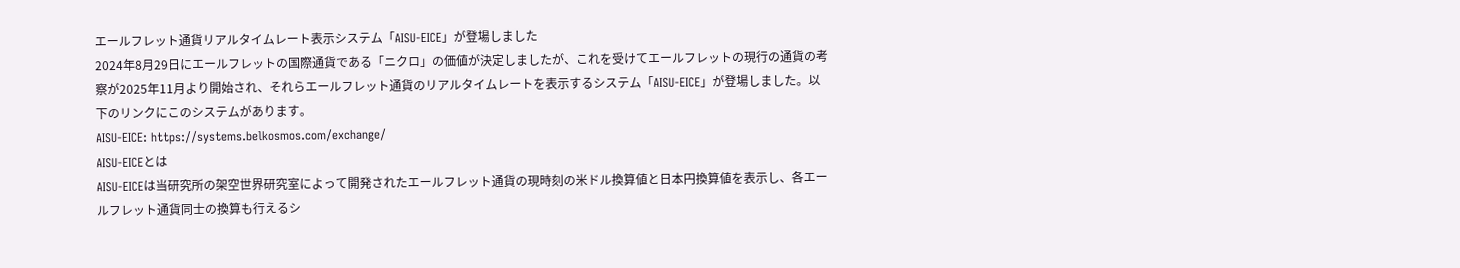エールフレット通貨リアルタイムレート表示システム「AISU-EICE」が登場しました
2024年8月29日にエールフレットの国際通貨である「ニクロ」の価値が決定しましたが、これを受けてエールフレットの現行の通貨の考察が2025年11月より開始され、それらエールフレット通貨のリアルタイムレートを表示するシステム「AISU-EICE」が登場しました。以下のリンクにこのシステムがあります。
AISU-EICE: https://systems.belkosmos.com/exchange/
AISU-EICEとは
AISU-EICEは当研究所の架空世界研究室によって開発されたエールフレット通貨の現時刻の米ドル換算値と日本円換算値を表示し、各エールフレット通貨同士の換算も行えるシ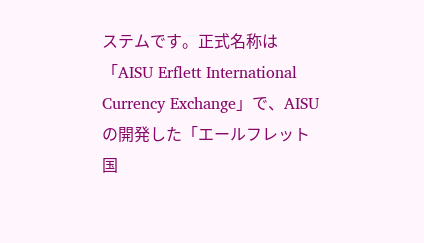ステムです。正式名称は「AISU Erflett International Currency Exchange」で、AISUの開発した「エールフレット国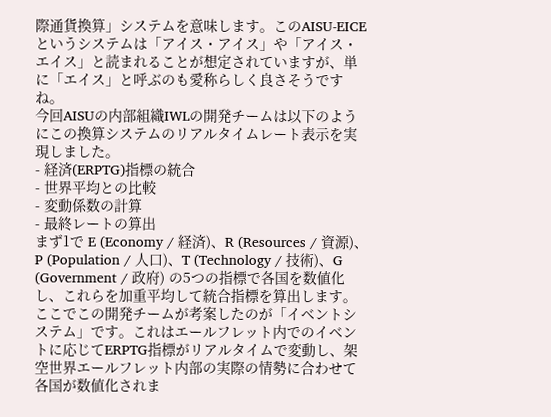際通貨換算」システムを意味します。このAISU-EICEというシステムは「アイス・アイス」や「アイス・エイス」と読まれることが想定されていますが、単に「エイス」と呼ぶのも愛称らしく良さそうですね。
今回AISUの内部組織IWLの開発チームは以下のようにこの換算システムのリアルタイムレート表示を実現しました。
- 経済(ERPTG)指標の統合
- 世界平均との比較
- 変動係数の計算
- 最終レートの算出
まず1で E (Economy / 経済)、R (Resources / 資源)、P (Population / 人口)、T (Technology / 技術)、G (Government / 政府) の5つの指標で各国を数値化し、これらを加重平均して統合指標を算出します。ここでこの開発チームが考案したのが「イベントシステム」です。これはエールフレット内でのイベントに応じてERPTG指標がリアルタイムで変動し、架空世界エールフレット内部の実際の情勢に合わせて各国が数値化されま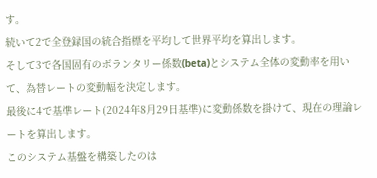す。
続いて2で全登録国の統合指標を平均して世界平均を算出します。
そして3で各国固有のボランタリー係数(beta)とシステム全体の変動率を用いて、為替レートの変動幅を決定します。
最後に4で基準レート(2024年8月29日基準)に変動係数を掛けて、現在の理論レートを算出します。
このシステム基盤を構築したのは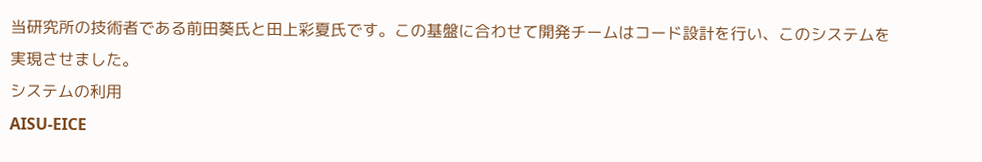当研究所の技術者である前田葵氏と田上彩夏氏です。この基盤に合わせて開発チームはコード設計を行い、このシステムを実現させました。
システムの利用
AISU-EICE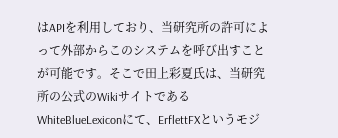はAPIを利用しており、当研究所の許可によって外部からこのシステムを呼び出すことが可能です。そこで田上彩夏氏は、当研究所の公式のWikiサイトであるWhiteBlueLexiconにて、ErflettFXというモジ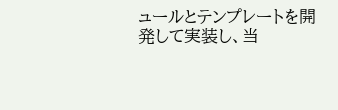ュールとテンプレートを開発して実装し、当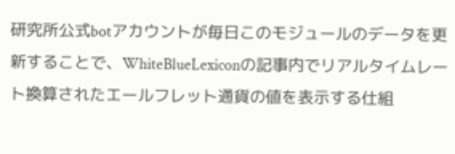研究所公式botアカウントが毎日このモジュールのデータを更新することで、WhiteBlueLexiconの記事内でリアルタイムレート換算されたエールフレット通貨の値を表示する仕組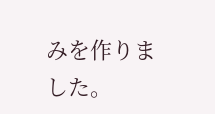みを作りました。